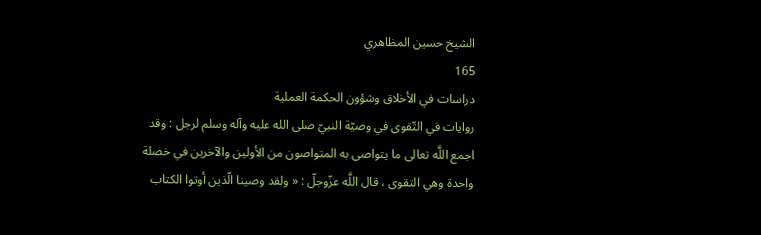الشيخ حسين المظاهري
165
دراسات في الأخلاق وشؤون الحكمة العملية
روايات في التّقوى في وصيّة النبيّ صلى الله عليه وآله وسلم لرجل : وقد اجمع اللَّه تعالى ما يتواصى به المتواصون من الأولين والآخرين في خصلة واحدة وهي التقوى ، قال اللَّه عزّوجلّ : « ولقد وصينا الّذين أوتوا الكتاب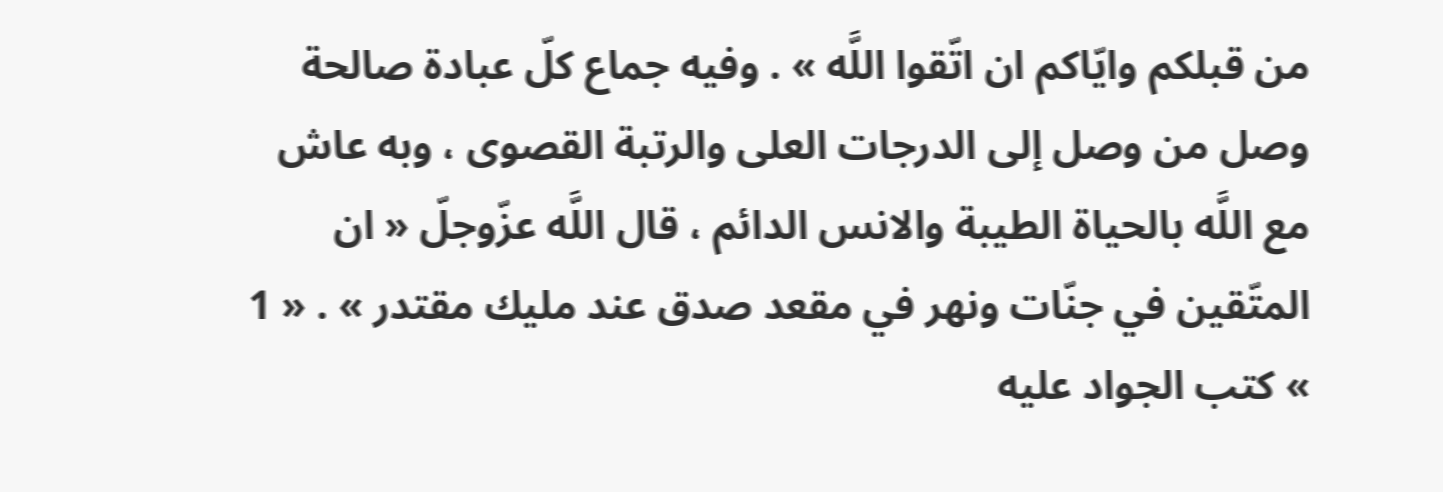من قبلكم وايّاكم ان اتّقوا اللَّه » . وفيه جماع كلّ عبادة صالحة وصل من وصل إلى الدرجات العلى والرتبة القصوى ، وبه عاش مع اللَّه بالحياة الطيبة والانس الدائم ، قال اللَّه عزّوجلّ « ان المتّقين في جنّات ونهر في مقعد صدق عند مليك مقتدر » . « 1 » كتب الجواد عليه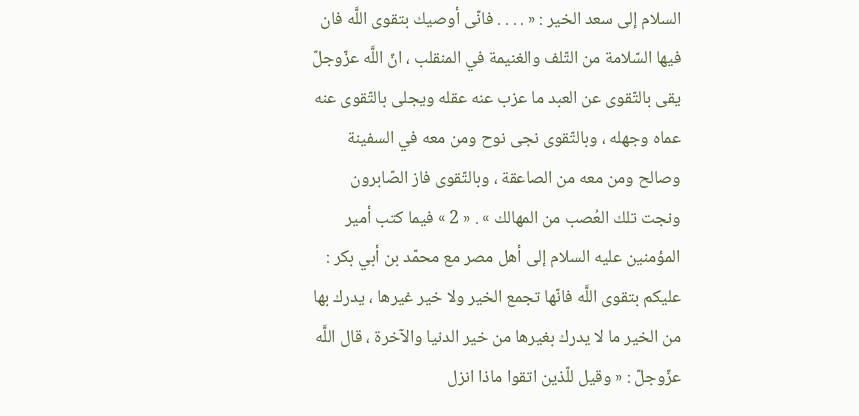السلام إلى سعد الخير : « . . . . فانّى أوصيك بتقوى اللَّه فان فيها السّلامة من التّلف والغنيمة في المنقلب ، انّ اللَّه عزّوجلّ يقى بالتّقوى عن العبد ما عزب عنه عقله ويجلى بالتّقوى عنه عماه وجهله ، وبالتّقوى نجى نوح ومن معه في السفينة وصالح ومن معه من الصاعقة ، وبالتّقوى فاز الصّابرون ونجت تلك العُصب من المهالك » . « 2 » فيما كتب أمير المؤمنين عليه السلام إلى أهل مصر مع محمّد بن أبي بكر : عليكم بتقوى اللَّه فانّها تجمع الخير ولا خير غيرها ، يدرك بها من الخير ما لا يدرك بغيرها من خير الدنيا والآخرة ، قال اللَّه عزّوجلّ : « وقيل للّذين اتقوا ماذا انزل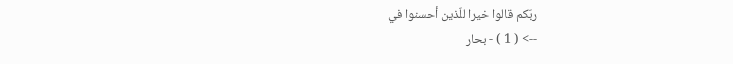ربّكم قالوا خيرا للّذين أحسنوا في
--> ( 1 ) - بحار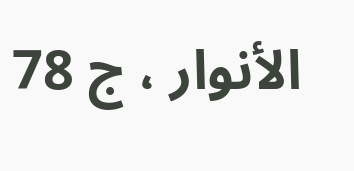الأنوار ، ج 78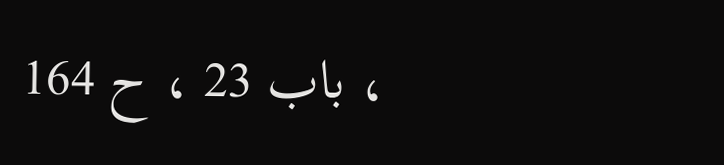، باب 23 ، ح 164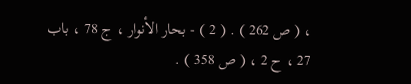، ( ص 262 ) . ( 2 ) - بحار الأنوار ، ج 78 ، باب 27 ، ح 2 ، ( ص 358 ) .